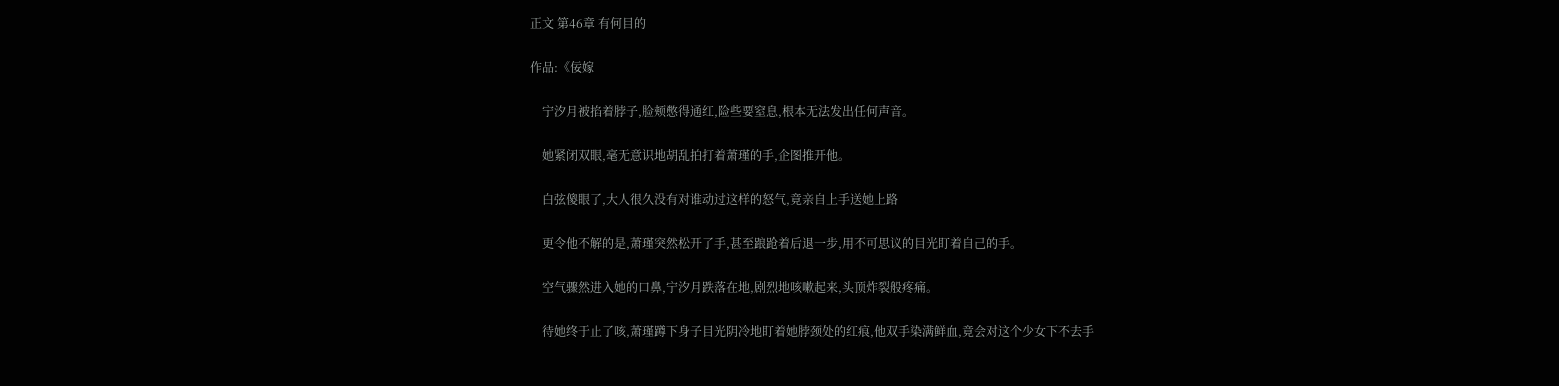正文 第46章 有何目的

作品:《佞嫁

    宁汐月被掐着脖子,脸颊憋得通红,险些要窒息,根本无法发出任何声音。

    她紧闭双眼,毫无意识地胡乱拍打着萧瑾的手,企图推开他。

    白弦傻眼了,大人很久没有对谁动过这样的怒气,竟亲自上手送她上路

    更令他不解的是,萧瑾突然松开了手,甚至踉跄着后退一步,用不可思议的目光盯着自己的手。

    空气骤然进入她的口鼻,宁汐月跌落在地,剧烈地咳嗽起来,头顶炸裂般疼痛。

    待她终于止了咳,萧瑾蹲下身子目光阴冷地盯着她脖颈处的红痕,他双手染满鲜血,竟会对这个少女下不去手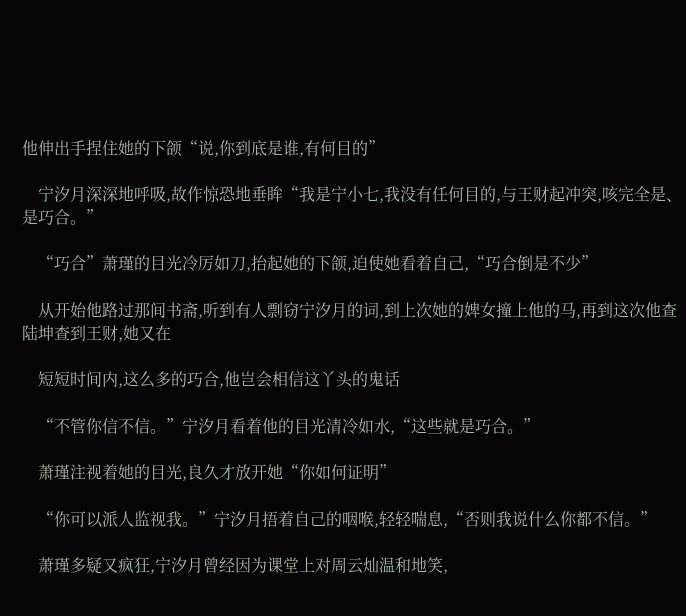他伸出手捏住她的下颌“说,你到底是谁,有何目的”

    宁汐月深深地呼吸,故作惊恐地垂眸“我是宁小七,我没有任何目的,与王财起冲突,咳完全是、是巧合。”

    “巧合”萧瑾的目光冷厉如刀,抬起她的下颌,迫使她看着自己,“巧合倒是不少”

    从开始他路过那间书斋,听到有人剽窃宁汐月的词,到上次她的婢女撞上他的马,再到这次他查陆坤查到王财,她又在

    短短时间内,这么多的巧合,他岂会相信这丫头的鬼话

    “不管你信不信。”宁汐月看着他的目光清冷如水,“这些就是巧合。”

    萧瑾注视着她的目光,良久才放开她“你如何证明”

    “你可以派人监视我。”宁汐月捂着自己的咽喉,轻轻喘息,“否则我说什么你都不信。”

    萧瑾多疑又疯狂,宁汐月曾经因为课堂上对周云灿温和地笑,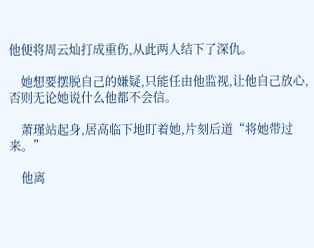他便将周云灿打成重伤,从此两人结下了深仇。

    她想要摆脱自己的嫌疑,只能任由他监视,让他自己放心,否则无论她说什么他都不会信。

    萧瑾站起身,居高临下地盯着她,片刻后道“将她带过来。”

    他离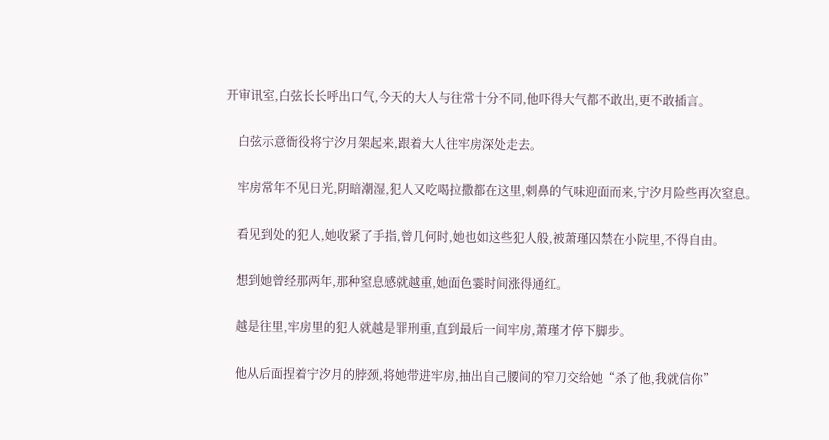开审讯室,白弦长长呼出口气,今天的大人与往常十分不同,他吓得大气都不敢出,更不敢插言。

    白弦示意衙役将宁汐月架起来,跟着大人往牢房深处走去。

    牢房常年不见日光,阴暗潮湿,犯人又吃喝拉撒都在这里,刺鼻的气味迎面而来,宁汐月险些再次窒息。

    看见到处的犯人,她收紧了手指,曾几何时,她也如这些犯人般,被萧瑾囚禁在小院里,不得自由。

    想到她曾经那两年,那种窒息感就越重,她面色霎时间涨得通红。

    越是往里,牢房里的犯人就越是罪刑重,直到最后一间牢房,萧瑾才停下脚步。

    他从后面捏着宁汐月的脖颈,将她带进牢房,抽出自己腰间的窄刀交给她“杀了他,我就信你”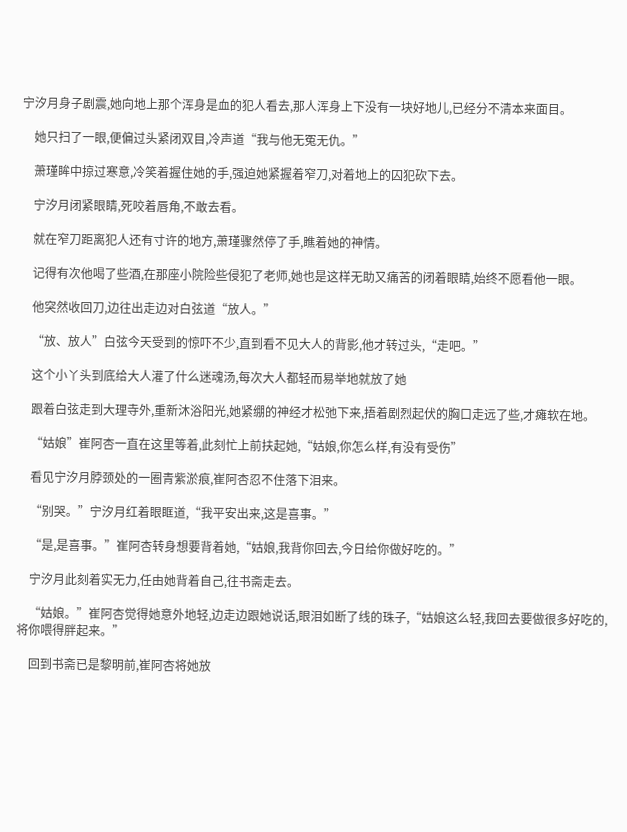宁汐月身子剧震,她向地上那个浑身是血的犯人看去,那人浑身上下没有一块好地儿,已经分不清本来面目。

    她只扫了一眼,便偏过头紧闭双目,冷声道“我与他无冤无仇。”

    萧瑾眸中掠过寒意,冷笑着握住她的手,强迫她紧握着窄刀,对着地上的囚犯砍下去。

    宁汐月闭紧眼睛,死咬着唇角,不敢去看。

    就在窄刀距离犯人还有寸许的地方,萧瑾骤然停了手,瞧着她的神情。

    记得有次他喝了些酒,在那座小院险些侵犯了老师,她也是这样无助又痛苦的闭着眼睛,始终不愿看他一眼。

    他突然收回刀,边往出走边对白弦道“放人。”

    “放、放人”白弦今天受到的惊吓不少,直到看不见大人的背影,他才转过头,“走吧。”

    这个小丫头到底给大人灌了什么迷魂汤,每次大人都轻而易举地就放了她

    跟着白弦走到大理寺外,重新沐浴阳光,她紧绷的神经才松弛下来,捂着剧烈起伏的胸口走远了些,才瘫软在地。

    “姑娘”崔阿杏一直在这里等着,此刻忙上前扶起她,“姑娘,你怎么样,有没有受伤”

    看见宁汐月脖颈处的一圈青紫淤痕,崔阿杏忍不住落下泪来。

    “别哭。”宁汐月红着眼眶道,“我平安出来,这是喜事。”

    “是,是喜事。”崔阿杏转身想要背着她,“姑娘,我背你回去,今日给你做好吃的。”

    宁汐月此刻着实无力,任由她背着自己,往书斋走去。

    “姑娘。”崔阿杏觉得她意外地轻,边走边跟她说话,眼泪如断了线的珠子,“姑娘这么轻,我回去要做很多好吃的,将你喂得胖起来。”

    回到书斋已是黎明前,崔阿杏将她放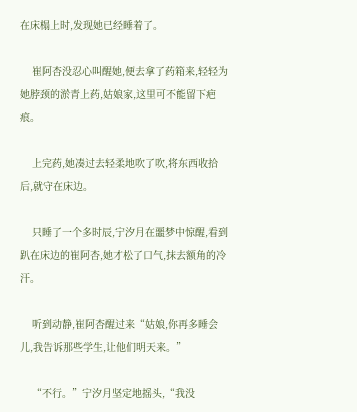在床榻上时,发现她已经睡着了。

    崔阿杏没忍心叫醒她,便去拿了药箱来,轻轻为她脖颈的淤青上药,姑娘家,这里可不能留下疤痕。

    上完药,她凑过去轻柔地吹了吹,将东西收拾后,就守在床边。

    只睡了一个多时辰,宁汐月在噩梦中惊醒,看到趴在床边的崔阿杏,她才松了口气,抹去额角的冷汗。

    听到动静,崔阿杏醒过来“姑娘,你再多睡会儿,我告诉那些学生,让他们明天来。”

    “不行。”宁汐月坚定地摇头,“我没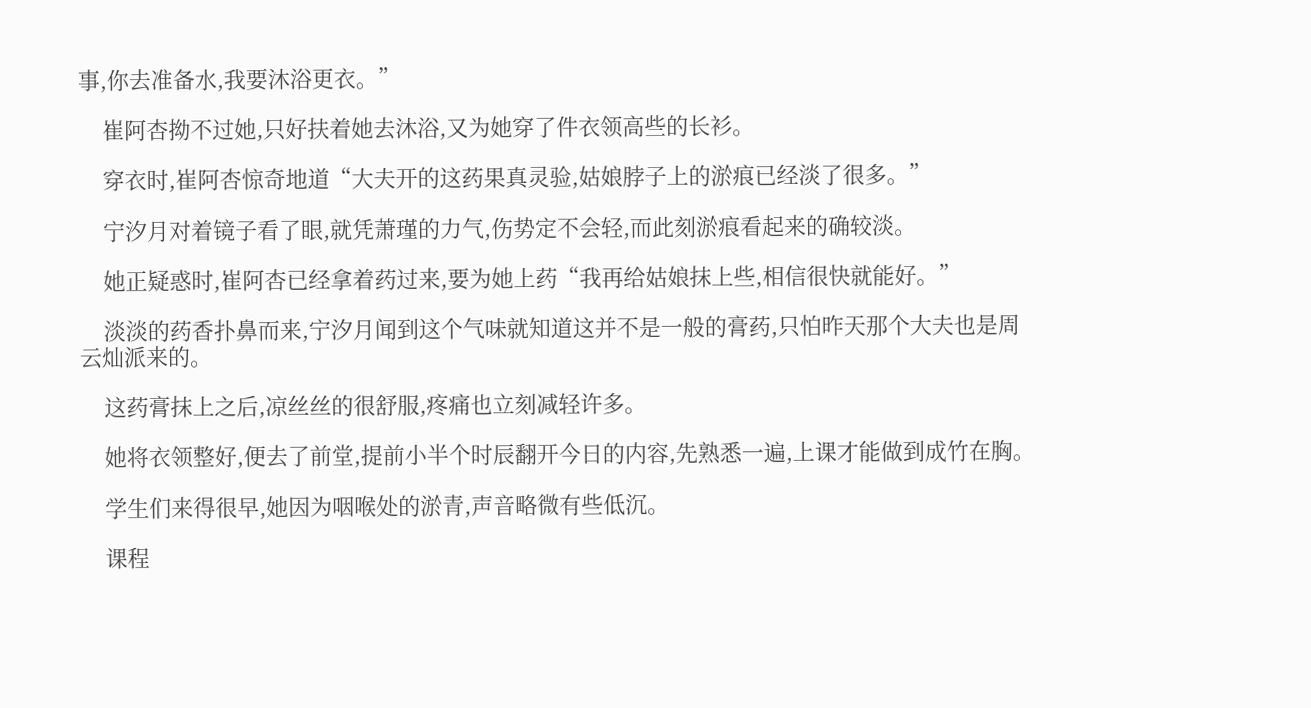事,你去准备水,我要沐浴更衣。”

    崔阿杏拗不过她,只好扶着她去沐浴,又为她穿了件衣领高些的长衫。

    穿衣时,崔阿杏惊奇地道“大夫开的这药果真灵验,姑娘脖子上的淤痕已经淡了很多。”

    宁汐月对着镜子看了眼,就凭萧瑾的力气,伤势定不会轻,而此刻淤痕看起来的确较淡。

    她正疑惑时,崔阿杏已经拿着药过来,要为她上药“我再给姑娘抹上些,相信很快就能好。”

    淡淡的药香扑鼻而来,宁汐月闻到这个气味就知道这并不是一般的膏药,只怕昨天那个大夫也是周云灿派来的。

    这药膏抹上之后,凉丝丝的很舒服,疼痛也立刻减轻许多。

    她将衣领整好,便去了前堂,提前小半个时辰翻开今日的内容,先熟悉一遍,上课才能做到成竹在胸。

    学生们来得很早,她因为咽喉处的淤青,声音略微有些低沉。

    课程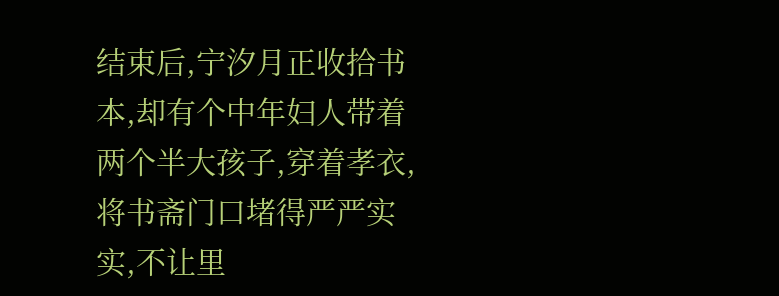结束后,宁汐月正收拾书本,却有个中年妇人带着两个半大孩子,穿着孝衣,将书斋门口堵得严严实实,不让里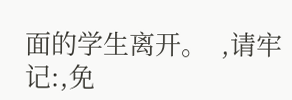面的学生离开。  ,请牢记:,免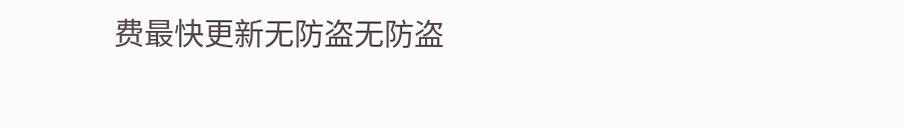费最快更新无防盗无防盗